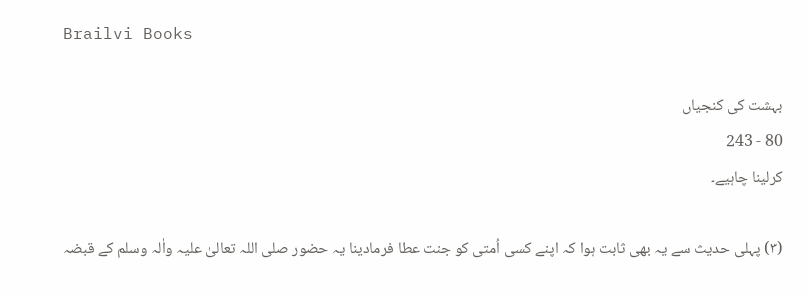Brailvi Books

بہشت کی کنجیاں
80 - 243
کرلینا چاہیے۔

(۳) پہلی حدیث سے یہ بھی ثابت ہوا کہ اپنے کسی اُمتی کو جنت عطا فرمادینا یہ حضور صلی اللہ تعالیٰ علیہ واٰلہ وسلم کے قبضہ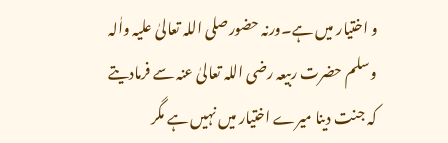و اختیار میں ہے۔ورنہ حضورصلی اللہ تعالیٰ علیہ واٰلہ وسلم حضرت ربیعہ رضی اللہ تعالیٰ عنہ سے فرمادیتے کہ جنت دینا میرے اختیار میں نہیں ہے مگر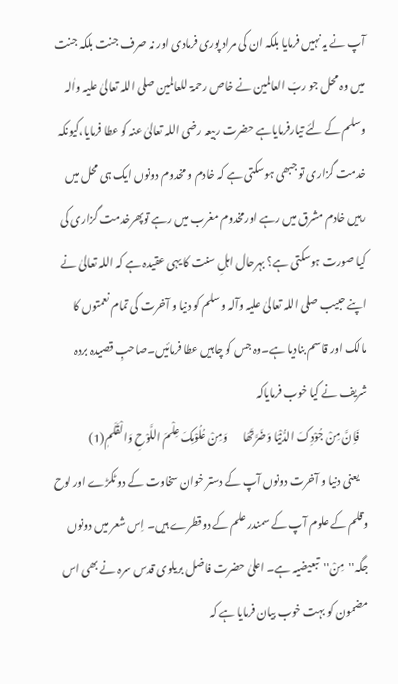آپ نے یہ نہیں فرمایا بلکہ ان کی مراد پوری فرمادی اور نہ صرف جنت بلکہ جنت میں وہ محل جو ربّ العالمین نے خاص رحمۃ للعالمین صلی اللہ تعالیٰ علیہ واٰلہ وسلم کے لئے تیارفرمایاہے حضرت ربیعہ رضی اللہ تعالیٰ عنہ کو عطا فرمایا،کیونکہ خدمت گزاری تو جبھی ہوسکتی ہے کہ خادم و مخدوم دونوں ایک ہی محل میں رہیں خادم مشرق میں رہے اورمخدوم مغرب میں رہے توپھرخدمت گزاری کی کیا صورت ہوسکتی ہے؟ بہرحال اہلِ سنت کا یہی عقیدہ ہے کہ اللہ تعالیٰ نے اپنے حبیب صلی اللہ تعالیٰ علیہ وآلہ وسلم کو دنیا و آخرت کی تمام نعمتوں کا مالک اور قاسم بنادیا ہے۔وہ جس کو چاہیں عطا فرمائیں۔صاحبِ قصیدہ بردہ شریف نے کیا خوب فرمایاکہ
    فَاِنَّ مِنْ جُوْدِکَ الدُّنْیَا وَضَرَّتَھَا       وَمِنْ عُلُوْمِکَ عِلْمَ اللَّوْحِ وَالْقَلَمٖ(1)
    یعنی دنیا و آخرت دونوں آپ کے دستر خوان سخاوت کے دو ٹکڑے اور لوح وقلم کے علوم آپ کے سمندر علم کے دوقطرے ہیں۔ اِس شعر میں دونوں جگہ''مِنْ''  تبعیضیہ ہے۔ اعلیٰ حضرت فاضل بریلوی قدس سرہ نے بھی اس مضمون کو بہت خوب بیان فرمایا ہے کہ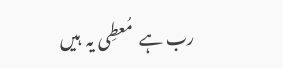رب ہے  مُعطِی یہ  ہیں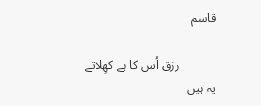قاسم

            رزق اُس کا ہے کھِلاتے یہ ہیں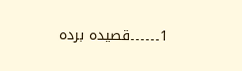1۔۔۔۔۔۔قصیدہ بردہ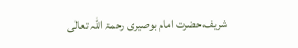شریف،حضرت امام بوصیری رحمۃ اللہ تعالٰی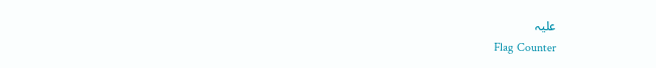علیہ
Flag Counter